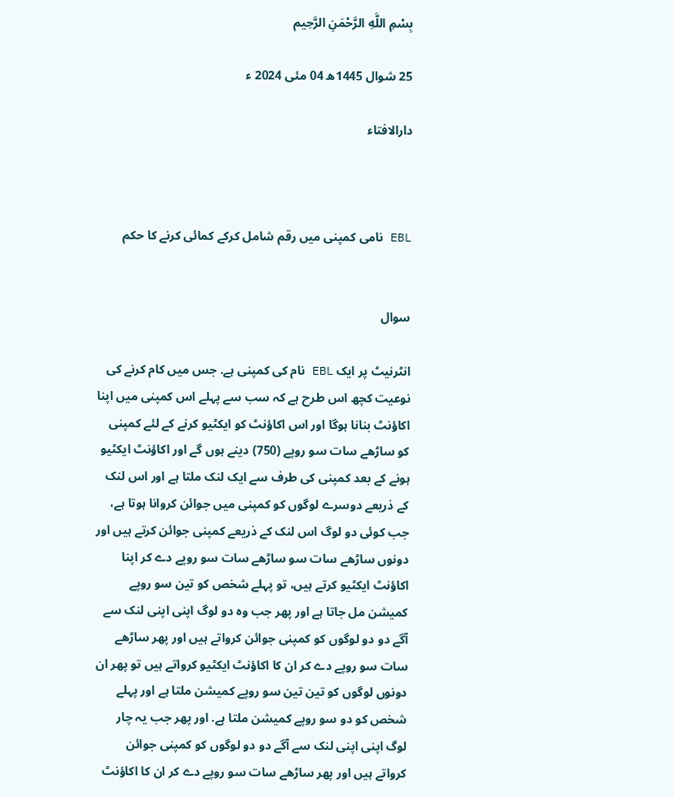بِسْمِ اللَّهِ الرَّحْمَنِ الرَّحِيم

25 شوال 1445ھ 04 مئی 2024 ء

دارالافتاء



EBL نامی کمپنی میں رقم شامل کرکے کمائی کرنے کا حکم


سوال

انٹرنیٹ پر ایک EBL نام کی کمپنی ہے. جس میں کام کرنے کی نوعیت کچھ اس طرح ہے کہ سب سے پہلے اس کمپنی میں اپنا اکاؤنٹ بنانا ہوگا اور اس اکاؤنٹ کو ایکٹیو کرنے کے لئے کمپنی کو ساڑھے سات سو روپے (750) دینے ہوں گے اور اکاؤنٹ ایکٹیو ہونے کے بعد کمپنی کی طرف سے ایک لنک ملتا ہے اور اس لنک کے ذریعے دوسرے لوگوں کو کمپنی میں جوائن کروانا ہوتا ہے، جب کوئی دو لوگ اس لنک کے ذریعے کمپنی جوائن کرتے ہیں اور دونوں ساڑھے سات سو ساڑھے سات سو روپے دے کر اپنا اکاؤنٹ ایکٹیو کرتے ہیں، تو پہلے شخص کو تین سو روپے کمیشن مل جاتا ہے اور پھر جب وہ دو لوگ اپنی اپنی لنک سے آگے دو دو لوگوں کو کمپنی جوائن کرواتے ہیں اور پھر ساڑھے سات سو روپے دے کر ان کا اکاؤنٹ ایکٹیو کرواتے ہیں تو پھر ان دونوں لوگوں کو تین تین سو روپے کمیشن ملتا ہے اور پہلے شخص کو دو سو روپے کمیشن ملتا ہے. اور پھر جب یہ چار لوگ اپنی اپنی لنک سے آگے دو دو لوگوں کو کمپنی جوائن کرواتے ہیں اور پھر ساڑھے سات سو روپے دے کر ان کا اکاؤنٹ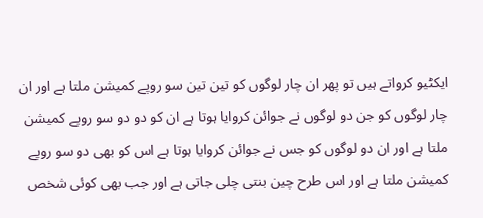ایکٹیو کرواتے ہیں تو پھر ان چار لوگوں کو تین تین سو روپے کمیشن ملتا ہے اور ان چار لوگوں کو جن دو لوگوں نے جوائن کروایا ہوتا ہے ان کو دو دو سو روپے کمیشن ملتا ہے اور ان دو لوگوں کو جس نے جوائن کروایا ہوتا ہے اس کو بھی دو سو روپے کمیشن ملتا ہے اور اس طرح چین بنتی چلی جاتی ہے اور جب بھی کوئی شخص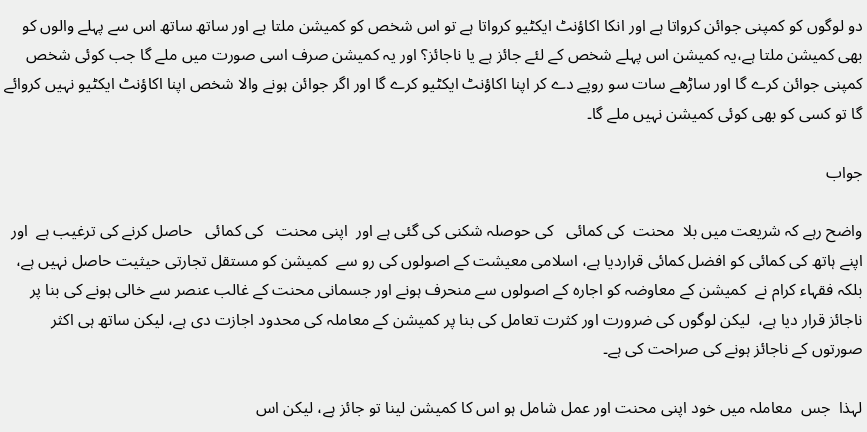دو لوگوں کو کمپنی جوائن کرواتا ہے اور انکا اکاؤنٹ ایکٹیو کرواتا ہے تو اس شخص کو کمیشن ملتا ہے اور ساتھ ساتھ اس سے پہلے والوں کو بھی کمیشن ملتا ہے،یہ کمیشن اس پہلے شخص کے لئے جائز ہے یا ناجائز؟ اور یہ کمیشن صرف اسی صورت میں ملے گا جب کوئی شخص کمپنی جوائن کرے گا اور ساڑھے سات سو روپے دے کر اپنا اکاؤنٹ ایکٹیو کرے گا اور اگر جوائن ہونے والا شخص اپنا اکاؤنٹ ایکٹیو نہیں کروائے گا تو کسی کو بھی کوئی کمیشن نہیں ملے گا۔

جواب

واضح رہے کہ شریعت میں بلا  محنت  کی کمائی   کی حوصلہ شکنی کی گئی ہے اور  اپنی محنت   کی کمائی   حاصل کرنے کی ترغیب ہے  اور اپنے ہاتھ کی کمائی کو افضل کمائی قراردیا ہے، اسلامی معیشت کے اصولوں کی رو سے  کمیشن کو مستقل تجارتی حیثیت حاصل نہیں ہے، بلکہ فقہاء کرام نے  کمیشن کے معاوضہ کو اجارہ کے اصولوں سے منحرف ہونے اور جسمانی محنت کے غالب عنصر سے خالی ہونے کی بنا پر ناجائز قرار دیا ہے،  لیکن لوگوں کی ضرورت اور کثرت تعامل کی بنا پر کمیشن کے معاملہ کی محدود اجازت دی ہے، لیکن ساتھ ہی اکثر صورتوں کے ناجائز ہونے کی صراحت کی ہے۔

لہذا  جس  معاملہ میں خود اپنی محنت اور عمل شامل ہو اس کا کمیشن لینا تو جائز ہے، لیکن اس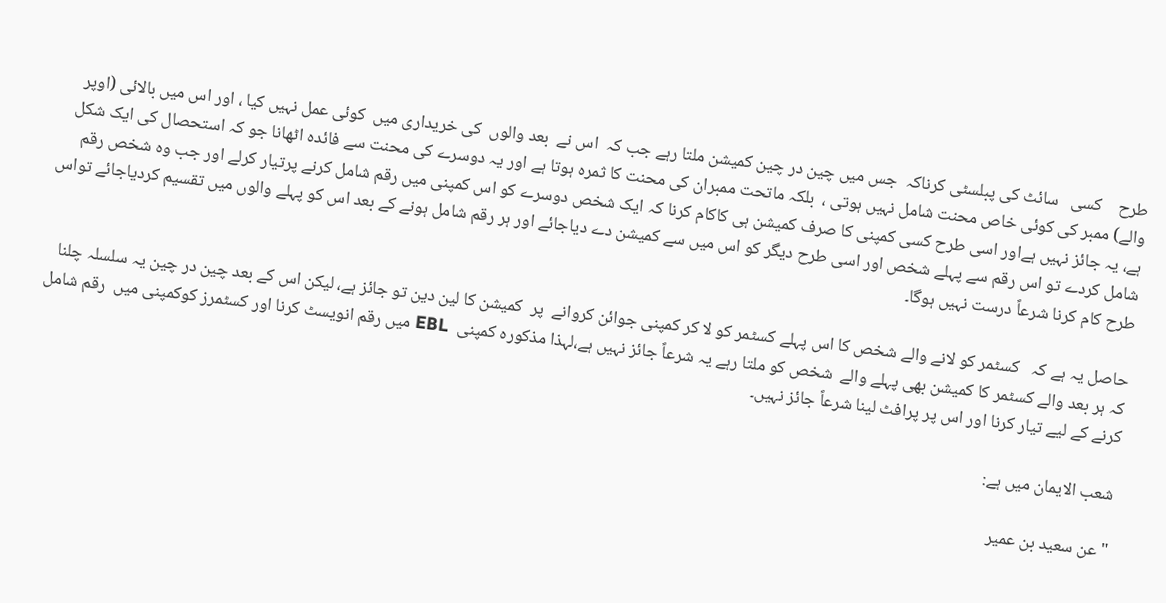طرح    کسی   سائٹ کی پبلسٹی کرناکہ  جس میں چین در چین کمیشن ملتا رہے جب کہ  اس نے  بعد والوں  کی خریداری میں  کوئی عمل نہیں کیا ، اور اس میں بالائی (اوپر والے) ممبر کی کوئی خاص محنت شامل نہیں ہوتی ،  بلکہ ماتحت ممبران کی محنت کا ثمرہ ہوتا ہے اور یہ دوسرے کی محنت سے فائدہ اٹھانا جو کہ استحصال کی ایک شکل ہے، یہ جائز نہیں ہےاور اسی طرح کسی کمپنی کا صرف کمیشن ہی کاکام کرنا کہ ایک شخص دوسرے کو اس کمپنی میں رقم شامل کرنے پرتیار کرلے اور جب وہ شخص رقم شامل کردے تو اس رقم سے پہلے شخص اور اسی طرح دیگر کو اس میں سے کمیشن دے دیاجائے اور ہر رقم شامل ہونے کے بعد اس کو پہلے والوں میں تقسیم کردیاجائے تواس طرح کام کرنا شرعاً درست نہیں ہوگا۔

حاصل یہ ہے کہ   کسٹمر کو لانے والے شخص کا اس پہلے کسٹمر کو لا کر کمپنی جوائن کروانے  پر  کمیشن کا لین دین تو جائز ہے، لیکن اس کے بعد چین در چین یہ سلسلہ چلنا کہ ہر بعد والے کسٹمر کا کمیشن بھی پہلے والے  شخص کو ملتا رہے یہ شرعاً جائز نہیں ہے،لہذا مذکورہ کمپنی  EBL میں رقم انویسٹ کرنا اور کسٹمرز کوکمپنی میں  رقم شامل کرنے کے لیے تیار کرنا اور اس پر پرافٹ لینا شرعاً جائز نہیں۔

شعب الایمان میں ہے:

"عن سعيد بن عمير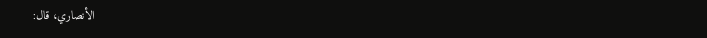الأنصاري، قال: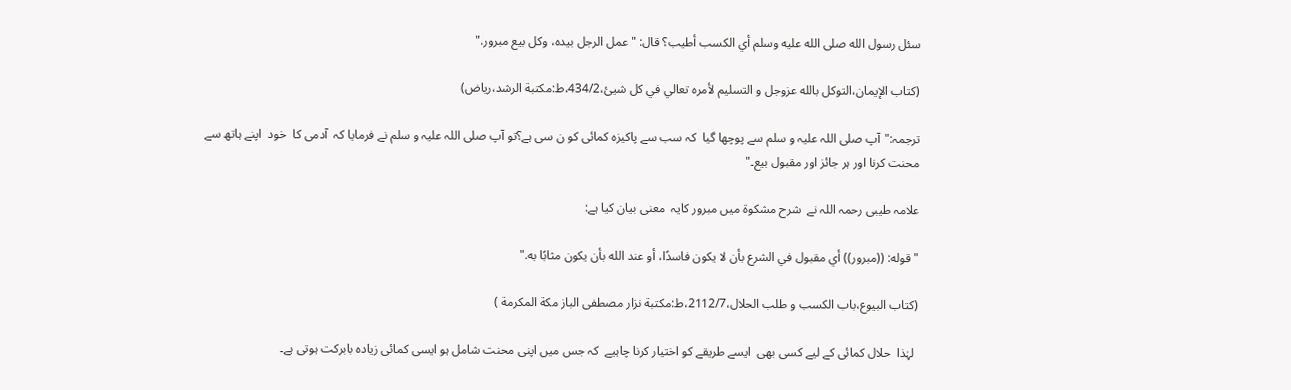سئل رسول الله صلى الله عليه وسلم أي الكسب أطيب؟ قال: " عمل الرجل بيده، وكل بيع مبرور."

(كتاب الإيمان،التوكل بالله عزوجل و التسليم لأمره تعالي في كل شيئ،434/2،ط:مكتبة الرشد،رياض)

ترجمہ:"آپ صلی اللہ علیہ و سلم سے پوچھا گیا  کہ سب سے پاکیزہ کمائی کو ن سی ہے؟تو آپ صلی اللہ علیہ و سلم نے فرمایا کہ  آدمی کا  خود  اپنے ہاتھ سے محنت کرنا اور ہر جائز اور مقبول بیع۔"

علامہ طیبی رحمہ اللہ نے  شرح مشکوۃ میں مبرور کایہ  معنی بیان کیا ہے:

" قوله: ((مبرور)) أي مقبول في الشرع بأن لا يكون فاسدًا، أو عند الله بأن يكون مثابًا به."

(كتاب البيوع،باب الكسب و طلب الحلال،2112/7،ط:مكتبة نزار مصطفى الباز مكة المكرمة )

 لہٰذا  حلال کمائی کے لیے کسی بھی  ایسے طریقے کو اختیار کرنا چاہیے  کہ جس میں اپنی محنت شامل ہو ایسی کمائی زیادہ بابرکت ہوتی ہے۔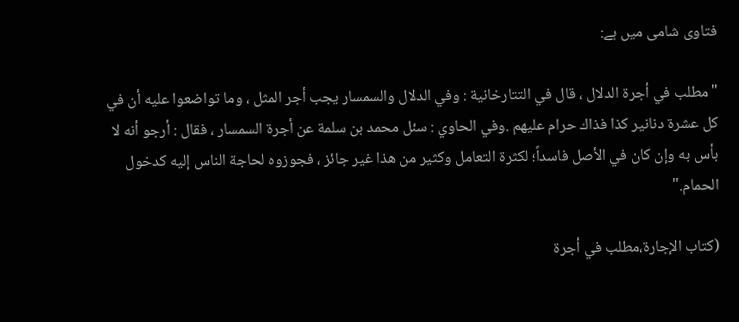فتاوی شامی میں ہے:

"مطلب في أجرة الدلال ، قال في التتارخانية : وفي الدلال والسمسار يجب أجر المثل ، وما تواضعوا عليه أن في كل عشرة دنانير كذا فذاك حرام عليهم .وفي الحاوي : سئل محمد بن سلمة عن أجرة السمسار ، فقال : أرجو أنه لا بأس به وإن كان في الأصل فاسداً؛ لكثرة التعامل وكثير من هذا غير جائز ، فجوزوه لحاجة الناس إليه كدخول الحمام."

(كتاب الإجارة،مطلب في أجرة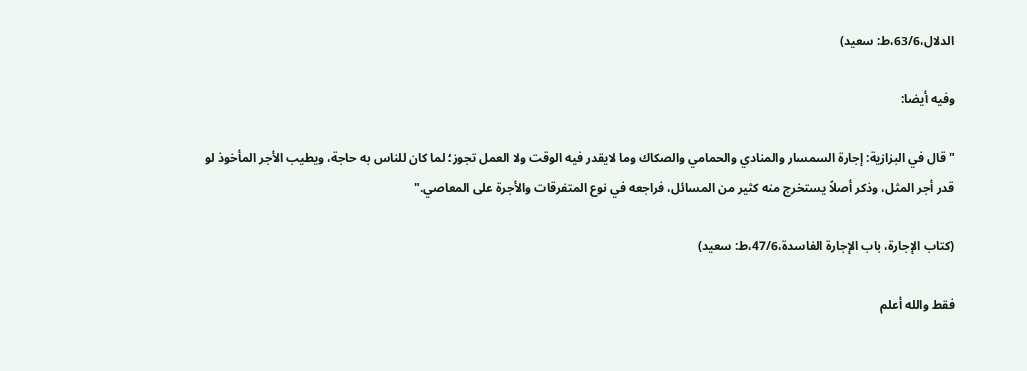الدلال،63/6،ط: سعيد)

وفيه أيضا:

" قال في البزازية: إجارة السمسار والمنادي والحمامي والصكاك وما لايقدر فيه الوقت ولا العمل تجوز؛ لما كان للناس به حاجة، ويطيب الأجر المأخوذ لو قدر أجر المثل، وذكر أصلاً يستخرج منه كثير من المسائل، فراجعه في نوع المتفرقات والأجرة على المعاصي."

(کتاب الإجارة، باب الإجارة الفاسدة،47/6،ط: سعيد)

فقط والله أعلم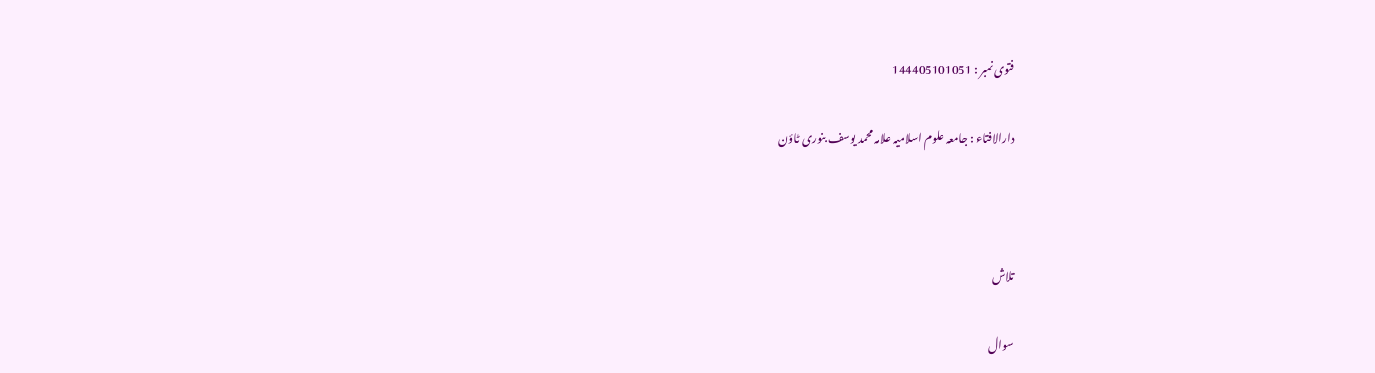فتوی نمبر : 144405101051

دارالافتاء : جامعہ علوم اسلامیہ علامہ محمد یوسف بنوری ٹاؤن



تلاش

سوال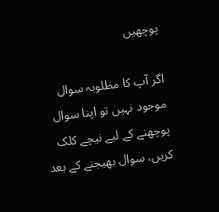پوچھیں

اگر آپ کا مطلوبہ سوال موجود نہیں تو اپنا سوال پوچھنے کے لیے نیچے کلک کریں، سوال بھیجنے کے بعد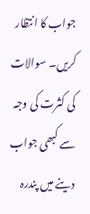جواب کا انتظار کریں۔ سوالات کی کثرت کی وجہ سے کبھی جواب دینے میں پندرہ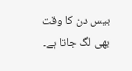بیس دن کا وقت بھی لگ جاتا ہے۔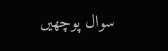سوال پوچھیں